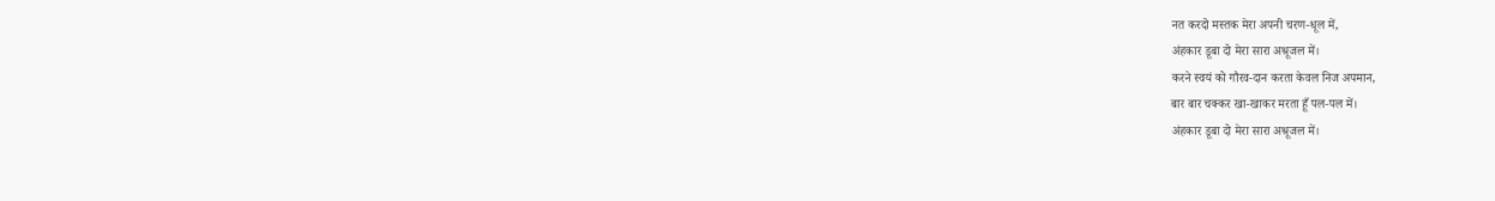नत करदो मस्तक मेरा अपनी चरण-धूल में,
अंहकार डूबा दो मेरा सारा अश्रूजल में।
करने स्वयं को गौरव-दान करता केवल निज अपमान,
बार बार चक्कर खा-खाकर मरता हूँ पल-पल में।
अंहकार डूबा दो मेरा सारा अश्रूजल में।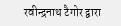रवीन्द्रनाथ टैगोर द्वारा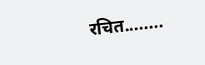रचित........